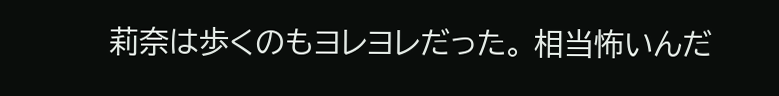莉奈は歩くのもヨレヨレだった。 相当怖いんだ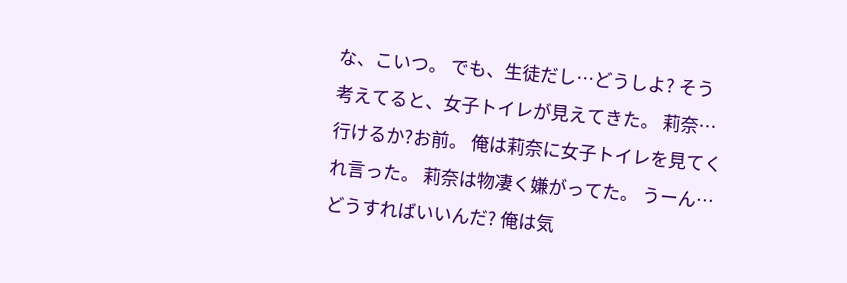な、こいつ。 でも、生徒だし…どうしよ? そう考えてると、女子トイレが見えてきた。 莉奈…行けるか?お前。 俺は莉奈に女子トイレを見てくれ言った。 莉奈は物凄く嫌がってた。 うーん…どうすればいいんだ? 俺は気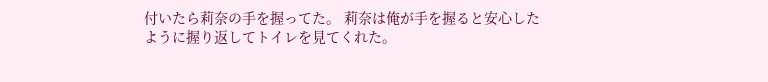付いたら莉奈の手を握ってた。 莉奈は俺が手を握ると安心したように握り返してトイレを見てくれた。